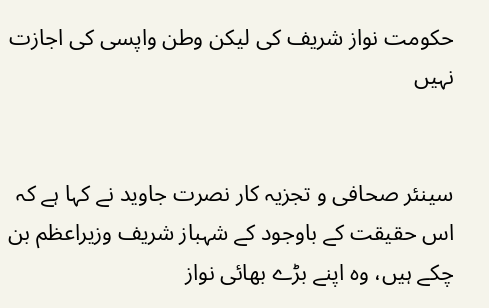حکومت نواز شریف کی لیکن وطن واپسی کی اجازت نہیں


سینئر صحافی و تجزیہ کار نصرت جاوید نے کہا ہے کہ اس حقیقت کے باوجود کے شہباز شریف وزیراعظم بن چکے ہیں، وہ اپنے بڑے بھائی نواز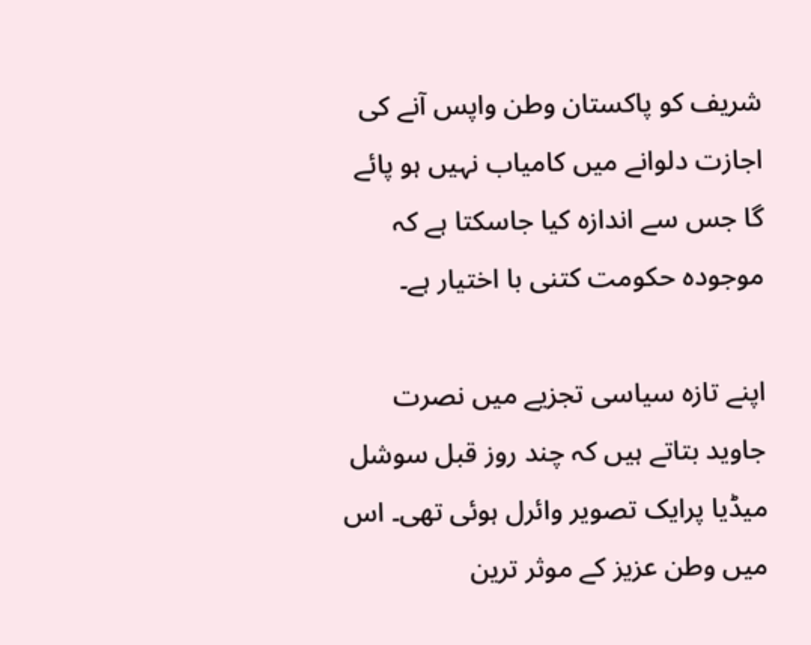شریف کو پاکستان وطن واپس آنے کی اجازت دلوانے میں کامیاب نہیں ہو پائے گا جس سے اندازہ کیا جاسکتا ہے کہ موجودہ حکومت کتنی با اختیار ہے۔

اپنے تازہ سیاسی تجزیے میں نصرت جاوید بتاتے ہیں کہ چند روز قبل سوشل میڈیا پرایک تصویر وائرل ہوئی تھی۔ اس میں وطن عزیز کے موثر ترین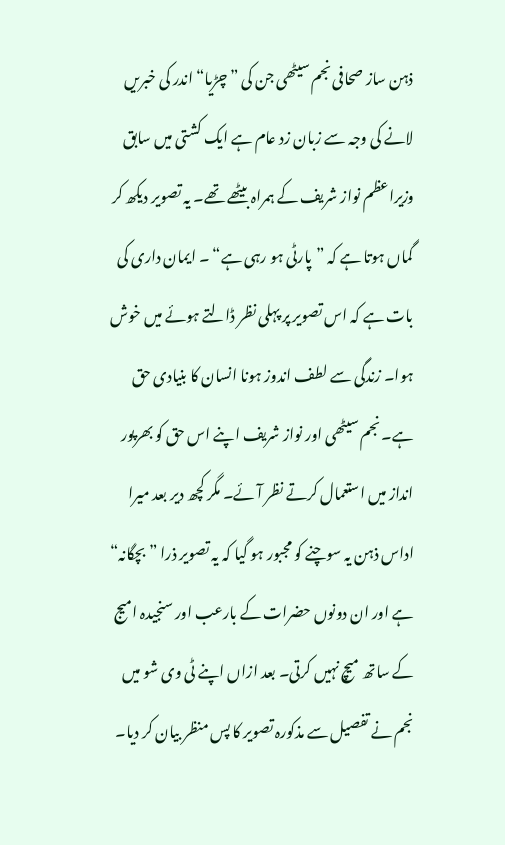ذہن ساز صحافی نجم سیٹھی جن کی ”چڑیا“ اندر کی خبریں لانے کی وجہ سے زبان زد عام ہے ایک کشتی میں سابق وزیراعظم نواز شریف کے ہمراہ بیٹھے تھے۔ یہ تصویر دیکھ کر گماں ہوتا ہے کہ ”پارٹی ہو رہی ہے“ ۔ ایمان داری کی بات ہے کہ اس تصویر پر پہلی نظر ڈالتے ہوئے میں خوش ہوا۔ زندگی سے لطف اندوز ہونا انسان کا بنیادی حق ہے۔ نجم سیٹھی اور نواز شریف اپنے اس حق کو بھرپور انداز میں استعمال کرتے نظر آئے۔ مگر کچھ دیر بعد میرا اداس ذہن یہ سوچنے کو مجبور ہو گیا کہ یہ تصویر ذرا ”بچگانہ“ ہے اور ان دونوں حضرات کے بارعب اور سنجیدہ امیج کے ساتھ میچ نہیں کرتی۔ بعد ازاں اپنے ٹی وی شو میں نجم نے تفصیل سے مذکورہ تصویر کا پس منظر بیان کر دیا۔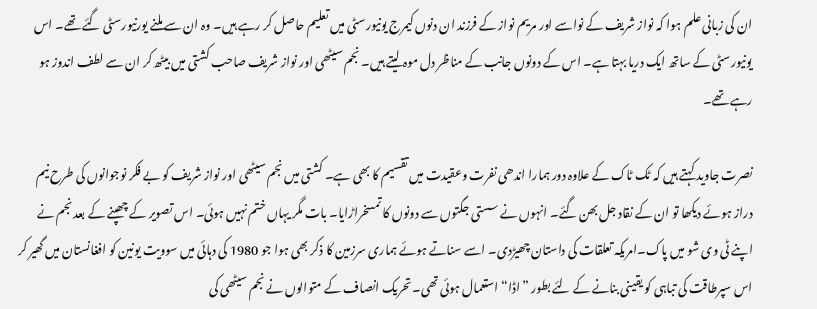ان کی زبانی علم ہوا کہ نواز شریف کے نواسے اور مریم نواز کے فرزند ان دنوں کیمرج یونیورسٹی میں تعلیم حاصل کر رہے ہیں۔ وہ ان سے ملنے یورنیورسٹی گئے تھے۔ اس یونیورسٹی کے ساتھ ایک دریا بہتا ہے۔ اس کے دونوں جانب کے مناظر دل موہ لیتے ہیں۔ نجم سیٹھی اور نواز شریف صاحب کشتی میں بیٹھ کر ان سے لطف اندوز ہو رہے تھے۔

نصرت جاوید کہتے ہیں کہ ٹک ٹاک کے علاوہ دور ہمارا اندھی نفرت وعقیدت میں تقسیم کا بھی ہے۔ کشتی میں نجم سیٹھی اور نواز شریف کو بے فکر نوجوانوں کی طرح نیم دراز ہوئے دیکھا تو ان کے نقاد جل بھن گئے۔ انہوں نے سستی جگتوں سے دونوں کا تمسخراڑایا۔ بات مگر یہاں ختم نہیں ہوئی۔ اس تصویر کے چھپنے کے بعد نجم نے اپنے ٹی وی شو میں پاک۔امریکہ تعلقات کی داستان چھیڑدی۔ اسے سناتے ہوئے ہماری سرزمین کا ذکر بھی ہوا جو 1980 کی دہائی میں سوویت یونین کو افغانستان میں گھیر کر اس سپرطاقت کی تباہی کو یقینی بنانے کے لئے بطور ”اڈا“ استعمال ہوئی تھی۔ تحریک انصاف کے متوالوں نے نجم سیٹھی کی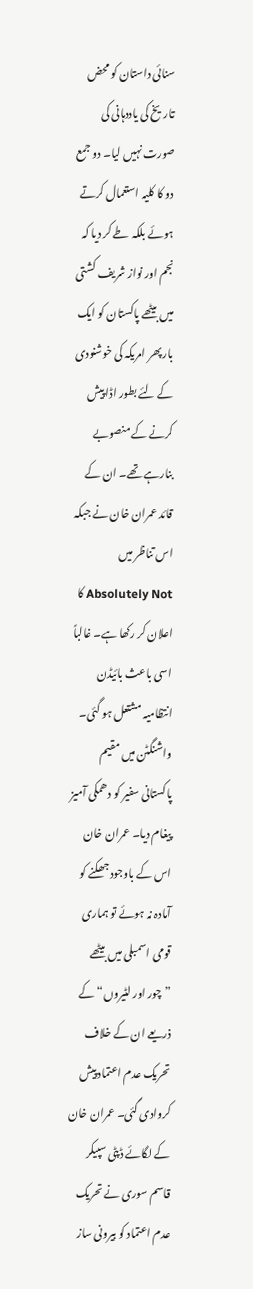سنائی داستان کو محض تاریخ کی یاددہانی کی صورت نہیں لیا۔ دو جمع دو کا کلیہ استعمال کرتے ہوئے بلکہ طے کر دیا کہ نجم اور نواز شریف کشتی میں بیٹھے پاکستان کو ایک بار پھر امریکہ کی خوشنودی کے لئے بطور اڈا پیش کرنے کے منصوبے بنارہے تھے۔ ان کے قائد عمران خان نے جبکہ اس تناظر میں Absolutely Not کا اعلان کر رکھا ہے۔ غالباً اسی باعث بائیڈن انتظامیہ مشتعل ہو گئی۔ واشنگٹن میں مقیم پاکستانی سفیر کو دھمکی آمیز پیغام دیا۔ عمران خان اس کے باوجود جھکنے کو آمادہ نہ ہوئے تو ہماری قومی اسمبلی میں بیٹھے ”چور اور لٹیروں“ کے ذریعے ان کے خلاف تحریک عدم اعتماد پیش کروادی گئی۔ عمران خان کے لگائے ڈپٹی سپیکر قاسم سوری نے تحریک عدم اعتماد کو بیرونی ساز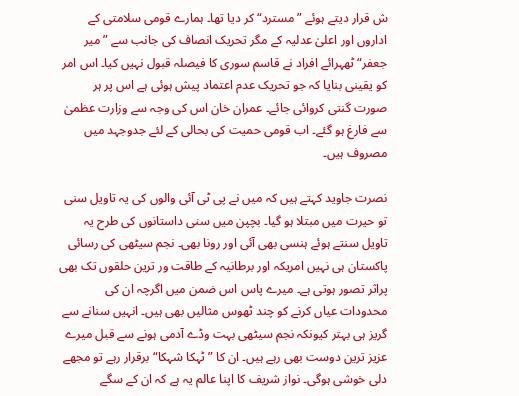ش قرار دیتے ہوئے ”مسترد“ کر دیا تھا۔ ہمارے قومی سلامتی کے اداروں اور اعلیٰ عدلیہ کے مگر تحریک انصاف کی جانب سے ”میر جعفر“ ٹھہرائے افراد نے قاسم سوری کا فیصلہ قبول نہیں کیا۔ اس امر کو یقینی بنایا کہ جو تحریک عدم اعتماد پیش ہوئی ہے اس پر ہر صورت گنتی کروائی جائے۔ عمران خان اس کی وجہ سے وزارت عظمیٰ سے فارغ ہو گئے۔ اب قومی حمیت کی بحالی کے لئے جدوجہد میں مصروف ہیں۔

نصرت جاوید کہتے ہیں کہ میں نے پی ٹی آئی والوں کی یہ تاویل سنی تو حیرت میں مبتلا ہو گیا۔ بچپن میں سنی داستانوں کی طرح یہ تاویل سنتے ہوئے ہنسی بھی آئی اور رونا بھی۔ نجم سیٹھی کی رسائی پاکستان ہی نہیں امریکہ اور برطانیہ کے طاقت ور ترین حلقوں تک بھی پراثر تصور ہوتی ہے۔ میرے پاس اس ضمن میں اگرچہ ان کی محدودات عیاں کرنے کو چند ٹھوس مثالیں بھی ہیں۔ انہیں سنانے سے گریز ہی بہتر کیونکہ نجم سیٹھی بہت وڈے آدمی ہونے سے قبل میرے عزیز ترین دوست بھی رہے ہیں۔ ان کا ”ٹہکا شہکا“ برقرار رہے تو مجھے دلی خوشی ہوگی۔ نواز شریف کا اپنا عالم یہ ہے کہ ان کے سگے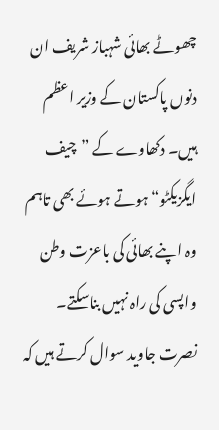چھوٹے بھائی شہباز شریف ان دنوں پاکستان کے وزیر اعظم ہیں۔ دکھاوے کے ”چیف ایگزیکٹو“ ہوتے ہوئے بھی تاہم وہ اپنے بھائی کی باعزت وطن واپسی کی راہ نہیں بناسکتے۔ نصرت جاوید سوال کرتے ہیں کہ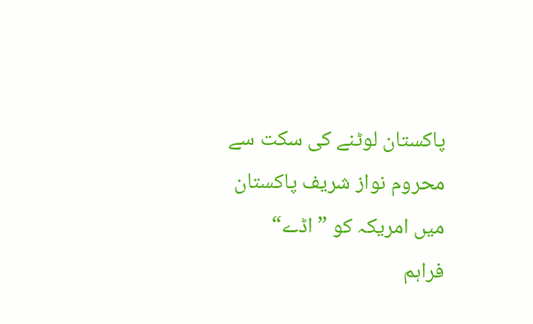پاکستان لوٹنے کی سکت سے محروم نواز شریف پاکستان میں امریکہ کو ”اڈے“ فراہم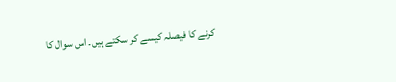کرنے کا فیصلہ کیسے کر سکتے ہیں۔ اس سوال کا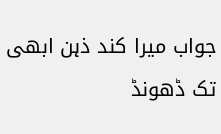جواب میرا کند ذہن ابھی تک ڈھونڈ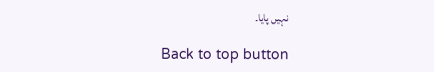نہیں پایا۔

Back to top button